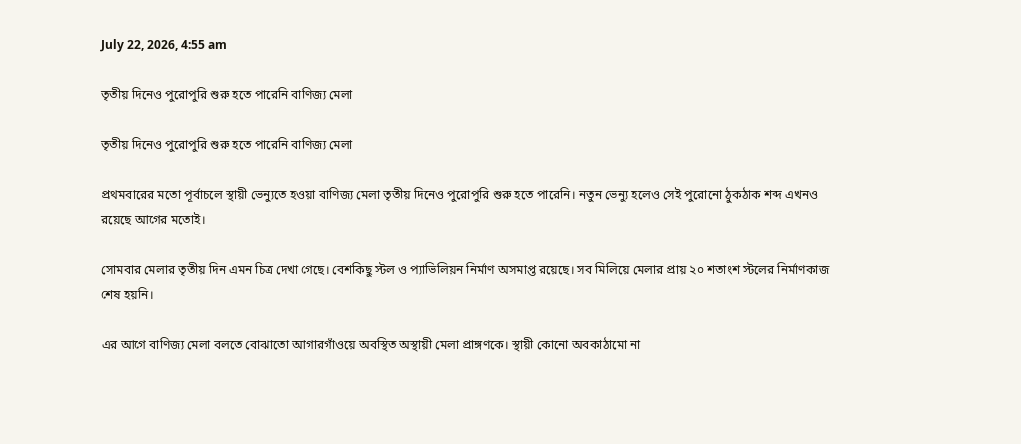July 22, 2026, 4:55 am

তৃতীয় দিনেও পুরোপুরি শুরু হতে পারেনি বাণিজ্য মেলা

তৃতীয় দিনেও পুরোপুরি শুরু হতে পারেনি বাণিজ্য মেলা

প্রথমবারের মতো পূর্বাচলে স্থায়ী ভেন্যুতে হওয়া বাণিজ্য মেলা তৃতীয় দিনেও পুরোপুরি শুরু হতে পারেনি। নতুন ভেন্যু হলেও সেই পুরোনো ঠুকঠাক শব্দ এখনও রয়েছে আগের মতোই।

সোমবার মেলার তৃতীয় দিন এমন চিত্র দেখা গেছে। বেশকিছু স্টল ও প্যাভিলিয়ন নির্মাণ অসমাপ্ত রয়েছে। সব মিলিয়ে মেলার প্রায় ২০ শতাংশ স্টলের নির্মাণকাজ শেষ হয়নি।

এর আগে বাণিজ্য মেলা বলতে বোঝাতো আগারগাঁওয়ে অবস্থিত অস্থায়ী মেলা প্রাঙ্গণকে। স্থায়ী কোনো অবকাঠামো না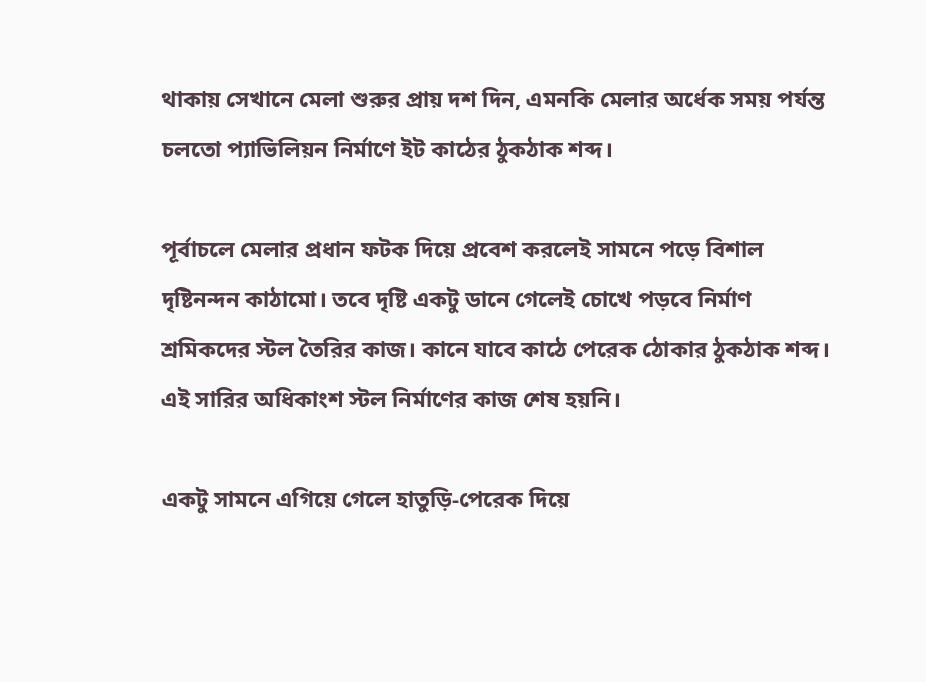থাকায় সেখানে মেলা শুরুর প্রায় দশ দিন, এমনকি মেলার অর্ধেক সময় পর্যন্ত চলতো প্যাভিলিয়ন নির্মাণে ইট কাঠের ঠুকঠাক শব্দ।

পূর্বাচলে মেলার প্রধান ফটক দিয়ে প্রবেশ করলেই সামনে পড়ে বিশাল দৃষ্টিনন্দন কাঠামো। তবে দৃষ্টি একটু ডানে গেলেই চোখে পড়বে নির্মাণ শ্রমিকদের স্টল তৈরির কাজ। কানে যাবে কাঠে পেরেক ঠোকার ঠুকঠাক শব্দ। এই সারির অধিকাংশ স্টল নির্মাণের কাজ শেষ হয়নি।

একটু সামনে এগিয়ে গেলে হাতুড়ি-পেরেক দিয়ে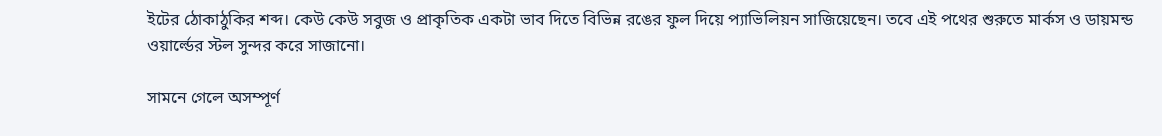ইটের ঠোকাঠুকির শব্দ। কেউ কেউ সবুজ ও প্রাকৃতিক একটা ভাব দিতে বিভিন্ন রঙের ফুল দিয়ে প্যাভিলিয়ন সাজিয়েছেন। তবে এই পথের শুরুতে মার্কস ও ডায়মন্ড ওয়ার্ল্ডের স্টল সুন্দর করে সাজানো।

সামনে গেলে অসম্পূর্ণ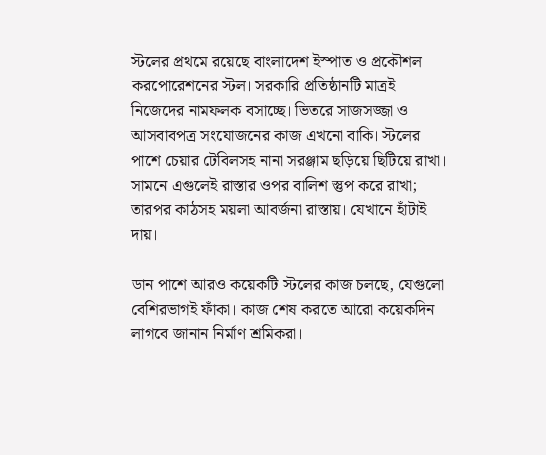স্টলের প্রথমে রয়েছে বাংলাদেশ ইস্পাত ও প্রকৌশল করপোরেশনের স্টল। সরকারি প্রতিষ্ঠানটি মাত্রই নিজেদের নামফলক বসাচ্ছে। ভিতরে সাজসজ্জা ও আসবাবপত্র সংযোজনের কাজ এখনো বাকি। স্টলের পাশে চেয়ার টেবিলসহ নানা সরঞ্জাম ছড়িয়ে ছিটিয়ে রাখা। সামনে এগুলেই রাস্তার ওপর বালিশ স্তুপ করে রাখা; তারপর কাঠসহ ময়লা আবর্জনা রাস্তায়। যেখানে হাঁটাই দায়।

ডান পাশে আরও কয়েকটি স্টলের কাজ চলছে, যেগুলো বেশিরভাগই ফাঁকা। কাজ শেষ করতে আরো কয়েকদিন লাগবে জানান নির্মাণ শ্রমিকরা।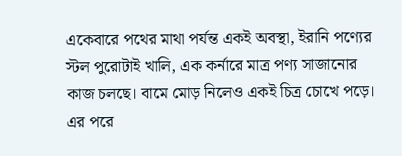একেবারে পথের মাথা পর্যন্ত একই অবস্থা, ইরানি পণ্যের স্টল পুরোটাই খালি, এক কর্নারে মাত্র পণ্য সাজানোর কাজ চলছে। বামে মোড় নিলেও একই চিত্র চোখে পড়ে। এর পরে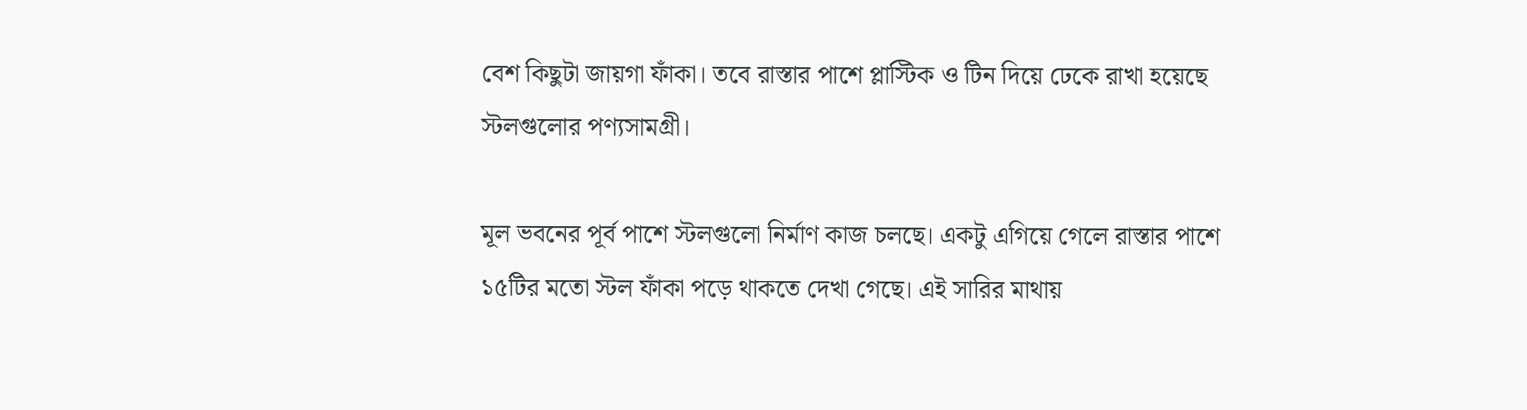বেশ কিছুটা জায়গা ফাঁকা। তবে রাস্তার পাশে প্লাস্টিক ও টিন দিয়ে ঢেকে রাখা হয়েছে স্টলগুলোর পণ্যসামগ্রী।

মূল ভবনের পূর্ব পাশে স্টলগুলো নির্মাণ কাজ চলছে। একটু এগিয়ে গেলে রাস্তার পাশে ১৫টির মতো স্টল ফাঁকা পড়ে থাকতে দেখা গেছে। এই সারির মাথায়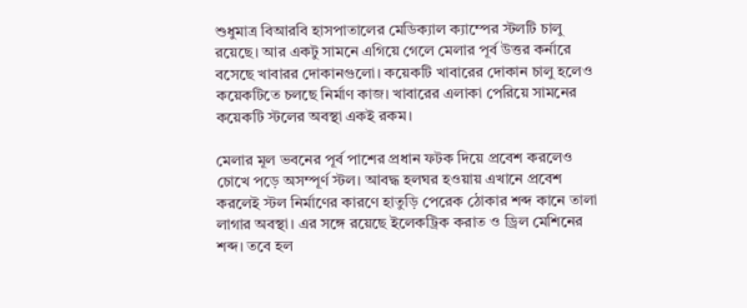শুধুমাত্র বিআরবি হাসপাতালের মেডিক্যাল ক্যাম্পের স্টলটি চালু রয়েছে। আর একটু সামনে এগিয়ে গেলে মেলার পূর্ব উত্তর কর্নারে বসেছে খাবারর দোকানগুলো। কয়েকটি খাবারের দোকান চালু হলেও কয়েকটিতে চলছে নির্মাণ কাজ। খাবারের এলাকা পেরিয়ে সামনের কয়েকটি স্টলের অবস্থা একই রকম।

মেলার মূল ভবনের পূর্ব পাশের প্রধান ফটক দিয়ে প্রবেশ করলেও চোখে পড়ে অসম্পূর্ণ স্টল। আবদ্ধ হলঘর হওয়ায় এখানে প্রবেশ করলেই স্টল নির্মাণের কারণে হাতুড়ি পেরেক ঠোকার শব্দ কানে তালা লাগার অবস্থা। এর সঙ্গে রয়েছে ইলেকট্রিক করাত ও ড্রিল মেশিনের শব্দ। তবে হল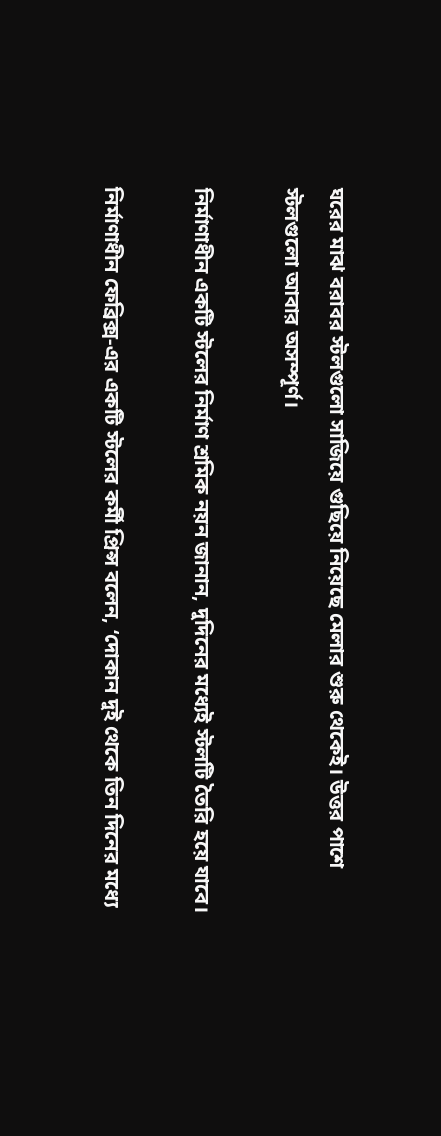ঘরের মাঝ বরাবর স্টলগুলো সাজিয়ে গুছিয়ে নিয়েছে মেলার শুরু থেকেই। উত্তর পাশে স্টলগুলো আবার অসম্পূর্ণ।

নির্মাণাধীন একটি স্টলের নির্মাণ শ্রমিক নয়ন জানান, দুদিনের মধ্যেই স্টলটি তৈরি হয়ে যাবে।

নির্মাণাধীন ফেব্রিক্স-এর একটি স্টলের কর্মী প্রিন্স বলেন, ‘দোকান দুই থেকে তিন দিনের মধ্যে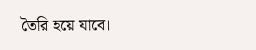তৈরি হয়ে যাবে।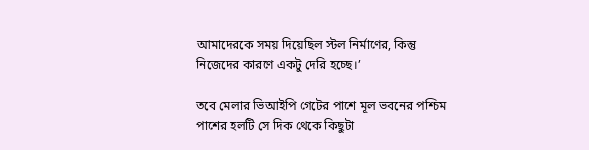আমাদেরকে সময় দিয়েছিল স্টল নির্মাণের, কিন্তু নিজেদের কারণে একটু দেরি হচ্ছে।’

তবে মেলার ভিআইপি গেটের পাশে মূল ভবনের পশ্চিম পাশের হলটি সে দিক থেকে কিছুটা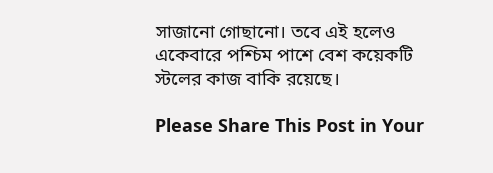সাজানো গোছানো। তবে এই হলেও একেবারে পশ্চিম পাশে বেশ কয়েকটি স্টলের কাজ বাকি রয়েছে।

Please Share This Post in Your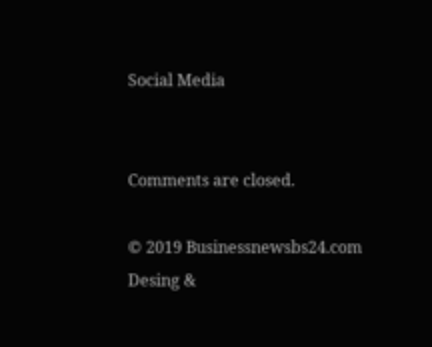Social Media


Comments are closed.

© 2019 Businessnewsbs24.com
Desing &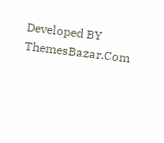Developed BY ThemesBazar.Com